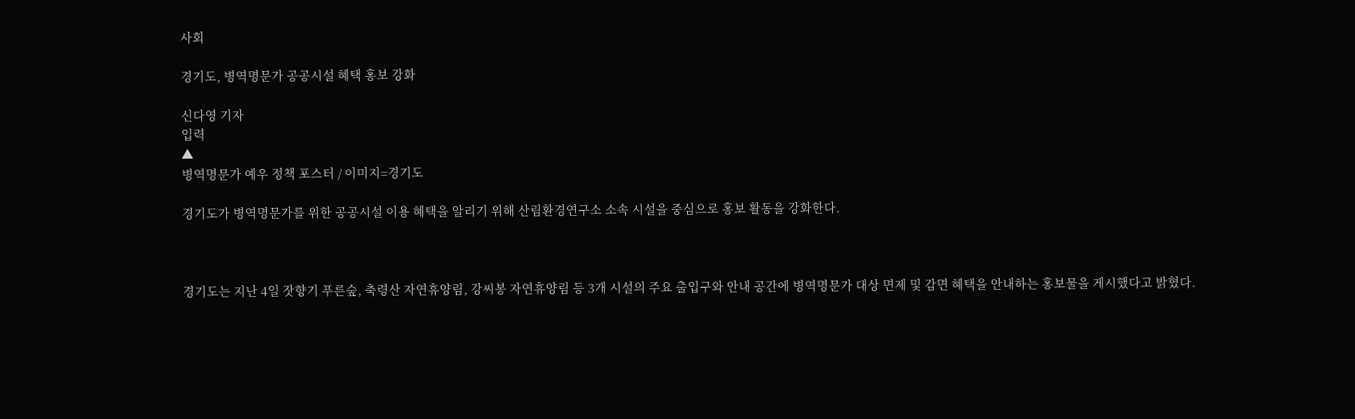사회

경기도, 병역명문가 공공시설 혜택 홍보 강화

신다영 기자
입력
▲
병역명문가 예우 정책 포스터 / 이미지=경기도

경기도가 병역명문가를 위한 공공시설 이용 혜택을 알리기 위해 산림환경연구소 소속 시설을 중심으로 홍보 활동을 강화한다.



경기도는 지난 4일 잣향기 푸른숲, 축령산 자연휴양림, 강씨봉 자연휴양림 등 3개 시설의 주요 출입구와 안내 공간에 병역명문가 대상 면제 및 감면 혜택을 안내하는 홍보물을 게시했다고 밝혔다.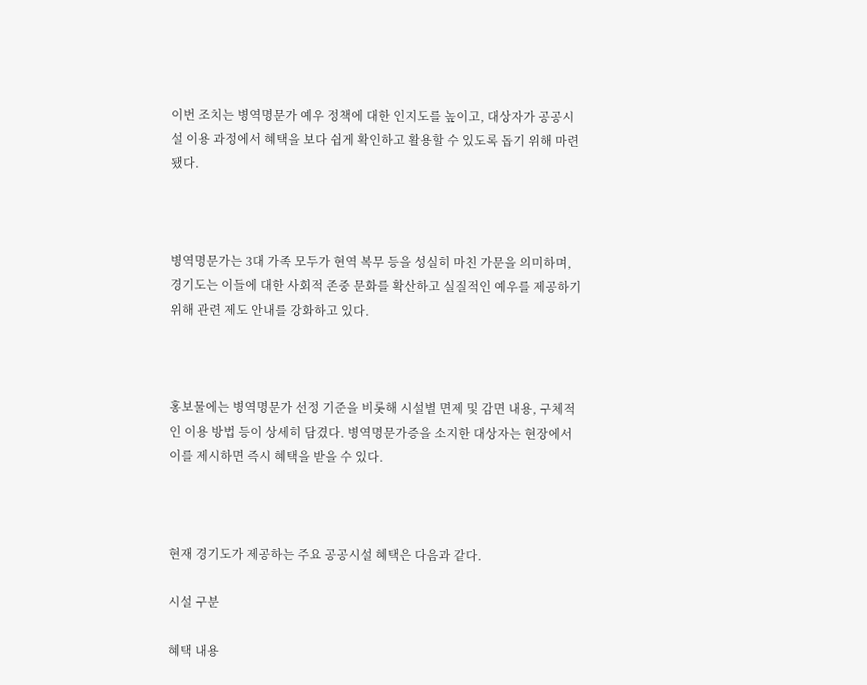이번 조치는 병역명문가 예우 정책에 대한 인지도를 높이고, 대상자가 공공시설 이용 과정에서 혜택을 보다 쉽게 확인하고 활용할 수 있도록 돕기 위해 마련됐다.



병역명문가는 3대 가족 모두가 현역 복무 등을 성실히 마친 가문을 의미하며, 경기도는 이들에 대한 사회적 존중 문화를 확산하고 실질적인 예우를 제공하기 위해 관련 제도 안내를 강화하고 있다.



홍보물에는 병역명문가 선정 기준을 비롯해 시설별 면제 및 감면 내용, 구체적인 이용 방법 등이 상세히 담겼다. 병역명문가증을 소지한 대상자는 현장에서 이를 제시하면 즉시 혜택을 받을 수 있다.



현재 경기도가 제공하는 주요 공공시설 혜택은 다음과 같다.

시설 구분

혜택 내용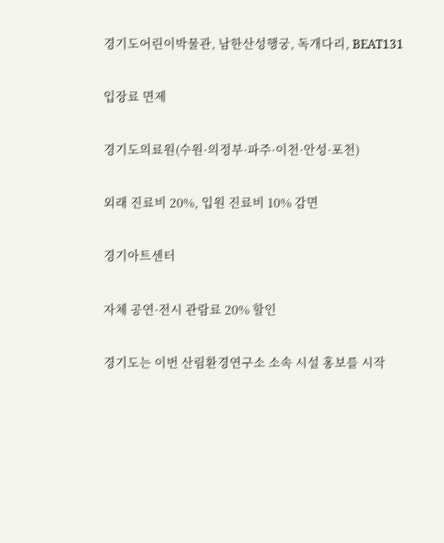경기도어린이박물관, 남한산성행궁, 독개다리, BEAT131

입장료 면제

경기도의료원(수원·의정부·파주·이천·안성·포천)

외래 진료비 20%, 입원 진료비 10% 감면

경기아트센터

자체 공연·전시 관람료 20% 할인

경기도는 이번 산림환경연구소 소속 시설 홍보를 시작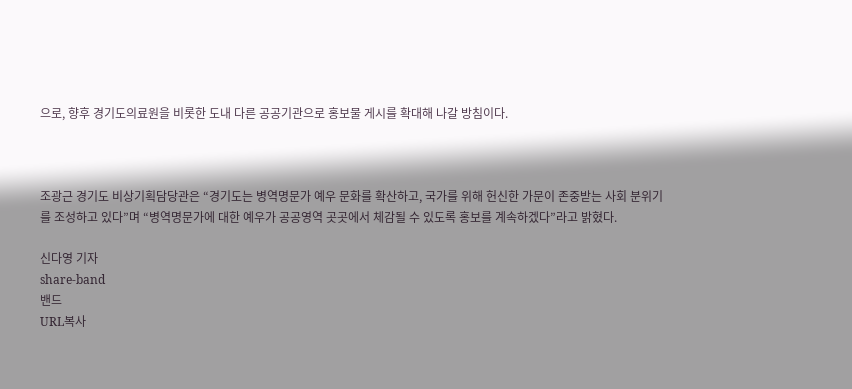으로, 향후 경기도의료원을 비롯한 도내 다른 공공기관으로 홍보물 게시를 확대해 나갈 방침이다.



조광근 경기도 비상기획담당관은 “경기도는 병역명문가 예우 문화를 확산하고, 국가를 위해 헌신한 가문이 존중받는 사회 분위기를 조성하고 있다”며 “병역명문가에 대한 예우가 공공영역 곳곳에서 체감될 수 있도록 홍보를 계속하겠다”라고 밝혔다.

신다영 기자
share-band
밴드
URL복사